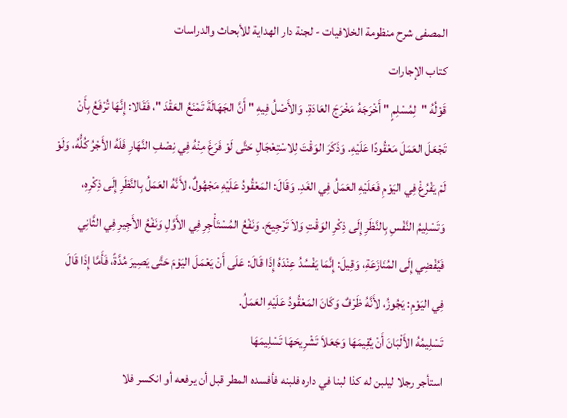المصفى شرح منظومة الخلافيات - لجنة دار الهداية للأبحاث والدراسات
كتاب الإجارات
قَوْلُهُ "لِمُسْلِمٍ " أَخْرَجَهُ مَخْرَجَ العَادَةِ. وَالأَصْلُ فِيهِ " أَنَّ الجَهَالَةَ تَمْنَعُ العَقْدَ "، فَقَالا: إِنَّهَا تُرْفَعُ بِأَنْ تَجْعَلَ العَمَلَ مَعْقُودًا عَلَيْهِ. وَذَكَرَ الوَقْتَ لِلاسْتِعْجَالِ حَتَّى لَوْ فَرَغَ مِنْهُ فِي نِصْفِ النَّهَارِ فَلَهُ الأَجْرُ كُلُّهُ، وَلَوْ لَمْ يَفْرُغْ فِي اليَوْمِ فَعَلَيْهِ العَمَلُ فِي الغَدِ. وَقَالَ: المَعْقُودُ عَلَيْهِ مَجْهُولٌ، لأَنَّهُ العَمَلُ بِالنَّظَرِ إِلَى ذِكْرِهِ، وَتَسْلِيمُ النَّفْسِ بِالنَّظَرِ إِلَى ذِكْرِ الوَقْتِ وَلاَ تَرْجِيحَ. وَنَفْعُ المُسْتَأْجِرِ فِي الأَوَّلِ وَنَفْعُ الأَجِيرِ فِي الثَّانِي فَيُفْضِي إِلَى المُنَازَعَةِ، وَقِيلَ: إِنَّمَا يَفْسُدُ عِنْدَهُ إِذَا قَالَ: عَلَى أَنْ يَعْمَلَ اليَوْمَ حَتَّى يَصِيرَ مُدَّةً، فَأَمَّا إِذَا قَالَ فِي اليَوْمِ: يَجُوزُ، لأَنَّهُ ظَرْفٌ وَكَانَ المَعْقُودُ عَلَيْهِ العَمَلُ.
تَسْلِيمُهُ الأَلْبَانَ أَنْ يُقِيمَهَا وَجَعَلاَ تَشْرِيحَهَا تَسْلِيمَهَا
استأجر رجلا ليلبن له كذا لبنا في داره فلبنه فأفسده المطر قبل أن يرفعه أو انكسر فلا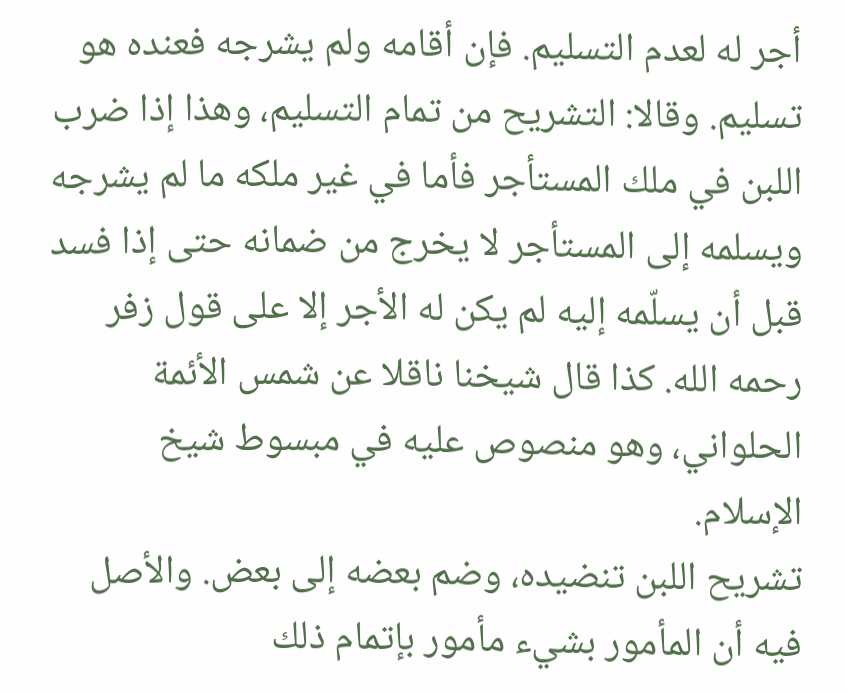أجر له لعدم التسليم. فإن أقامه ولم يشرجه فعنده هو تسليم. وقالا: التشريح من تمام التسليم، وهذا إذا ضرب اللبن في ملك المستأجر فأما في غير ملكه ما لم يشرجه ويسلمه إلى المستأجر لا يخرج من ضمانه حتى إذا فسد قبل أن يسلّمه إليه لم يكن له الأجر إلا على قول زفر رحمه الله. كذا قال شيخنا ناقلا عن شمس الأئمة الحلواني، وهو منصوص عليه في مبسوط شيخ الإسلام.
تشريح اللبن تنضيده، وضم بعضه إلى بعض. والأصل فيه أن المأمور بشيء مأمور بإتمام ذلك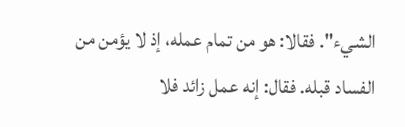الشيء". فقالا: هو من تمام عمله، إذ لا يؤمن من الفساد قبله. فقال: إنه عمل زائد فلا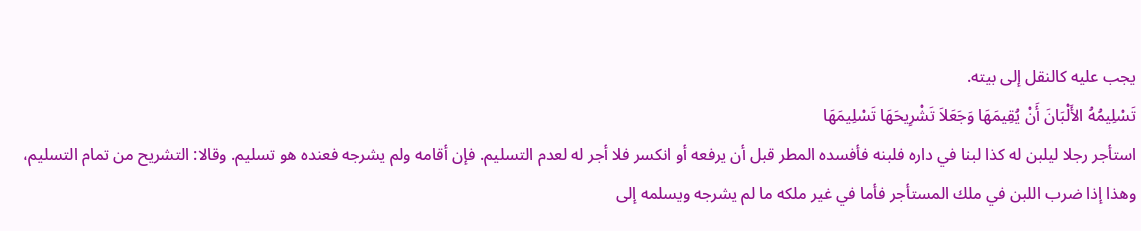يجب عليه كالنقل إلى بيته.
تَسْلِيمُهُ الأَلْبَانَ أَنْ يُقِيمَهَا وَجَعَلاَ تَشْرِيحَهَا تَسْلِيمَهَا
استأجر رجلا ليلبن له كذا لبنا في داره فلبنه فأفسده المطر قبل أن يرفعه أو انكسر فلا أجر له لعدم التسليم. فإن أقامه ولم يشرجه فعنده هو تسليم. وقالا: التشريح من تمام التسليم، وهذا إذا ضرب اللبن في ملك المستأجر فأما في غير ملكه ما لم يشرجه ويسلمه إلى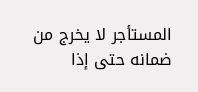المستأجر لا يخرج من ضمانه حتى إذا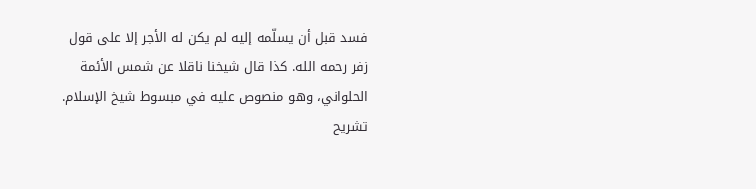فسد قبل أن يسلّمه إليه لم يكن له الأجر إلا على قول زفر رحمه الله. كذا قال شيخنا ناقلا عن شمس الأئمة الحلواني، وهو منصوص عليه في مبسوط شيخ الإسلام.
تشريح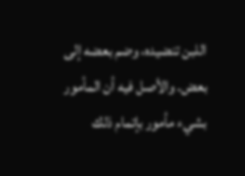اللبن تنضيده، وضم بعضه إلى بعض. والأصل فيه أن المأمور بشيء مأمور بإتمام ذلك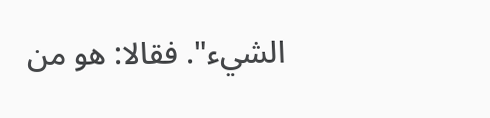الشيء". فقالا: هو من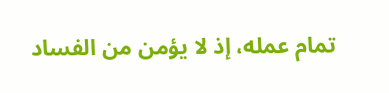تمام عمله، إذ لا يؤمن من الفساد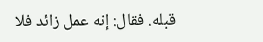قبله. فقال: إنه عمل زائد فلا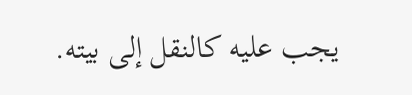يجب عليه كالنقل إلى بيته.